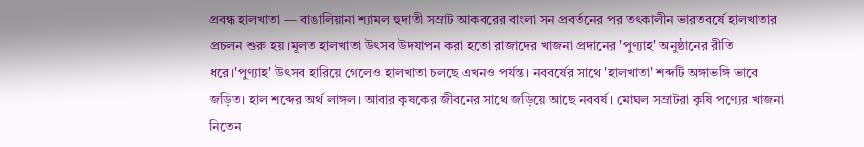প্রবন্ধ হালখাতা — বাঙালিয়ানা শ্যামল হুদাতী সম্রাট আকবরের বাংলা সন প্রবর্তনের পর তৎকালীন ভারতবর্ষে হালখাতার প্রচলন শুরু হয়।মূলত হালখাতা উৎসব উদযাপন করা হতো রাজাদের খাজনা প্রদানের 'পুণ্যাহ' অনুষ্ঠানের রীতি ধরে।'পুণ্যাহ' উৎসব হারিয়ে গেলেও হালখাতা চলছে এখনও পর্যন্ত। নববর্ষের সাথে 'হালখাতা' শব্দটি অঙ্গাভঙ্গি ভাবে জড়িত। হাল শব্দের অর্থ লাঙ্গল। আবার কৃষকের জীবনের সাথে জড়িয়ে আছে নববর্ষ। মোঘল সম্রাটরা কৃষি পণ্যের খাজনা নিতেন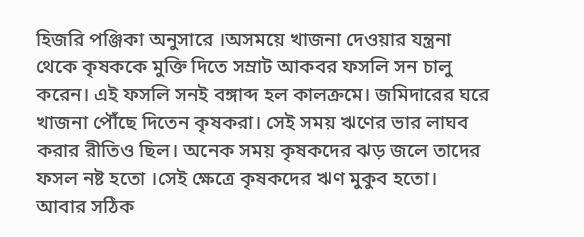হিজরি পঞ্জিকা অনুসারে ।অসময়ে খাজনা দেওয়ার যন্ত্রনা থেকে কৃষককে মুক্তি দিতে সম্রাট আকবর ফসলি সন চালু করেন। এই ফসলি সনই বঙ্গাব্দ হল কালক্রমে। জমিদারের ঘরে খাজনা পৌঁছে দিতেন কৃষকরা। সেই সময় ঋণের ভার লাঘব করার রীতিও ছিল। অনেক সময় কৃষকদের ঝড় জলে তাদের ফসল নষ্ট হতো ।সেই ক্ষেত্রে কৃষকদের ঋণ মুকুব হতো। আবার সঠিক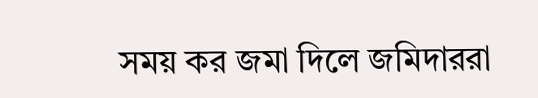সময় কর জমা দিলে জমিদাররা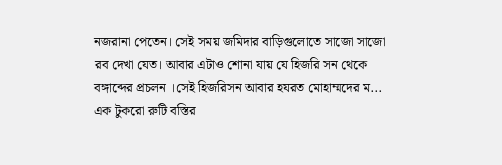নজরানা পেতেন। সেই সময় জমিদার বাড়িগুলোতে সাজো সাজো রব দেখা যেত। আবার এটাও শোনা যায় যে হিজরি সন থেকে বঙ্গাব্দের প্রচলন ।সেই হিজরিসন আবার হযরত মোহাম্মদের ম...
এক টুকরো রুটি বস্তির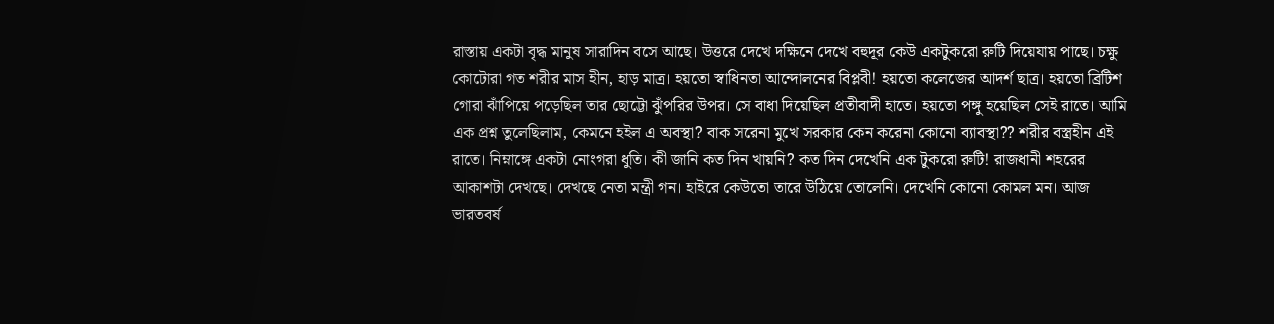রাস্তায় একটা বৃদ্ধ মানুষ সারাদিন বসে আছে। উত্তরে দেখে দক্ষিনে দেখে বহুদূর কেউ একটুকরো রুটি দিয়েযায় পাছে। চক্ষু কোটোরা গত শরীর মাস হীন, হাড় মাত্র। হয়তো স্বাধিনতা আন্দোলনের বিপ্লবী! হয়তো কলেজের আদর্শ ছাত্র। হয়তো ব্রিটিশ গোরা ঝাঁপিয়ে পড়েছিল তার ছোট্টো ঝুঁপরির উপর। সে বাধা দিয়েছিল প্রতীবাদী হাতে। হয়তো পঙ্গু হয়েছিল সেই রাতে। আমি এক প্রশ্ন তুলেছিলাম, কেমনে হইল এ অবস্থা? বাক সরেনা মুখে সরকার কেন করেনা কোনো ব্যাবস্থা?? শরীর বস্ত্রহীন এই রাতে। নিম্নাঙ্গে একটা নোংগরা ধুতি। কী জানি কত দিন খায়নি? কত দিন দেখেনি এক টুকরো রুটি! রাজধানী শহরের আকাশটা দেখছে। দেখছে নেতা মন্ত্রী গন। হাইরে কেউতো তারে উঠিয়ে তোলেনি। দেখেনি কোনো কোমল মন। আজ ভারতবর্ষ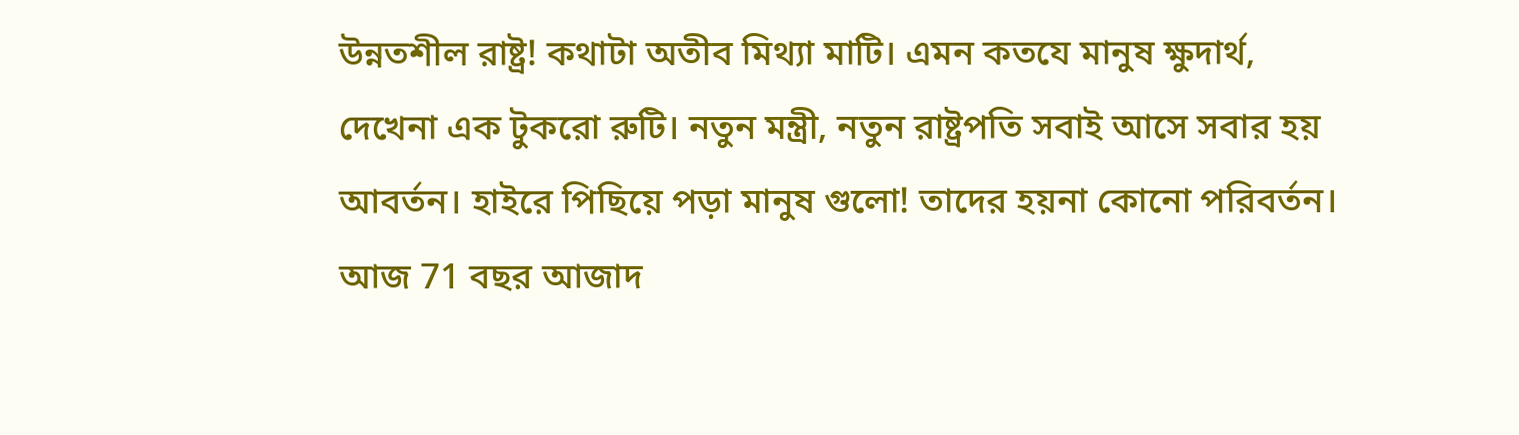উন্নতশীল রাষ্ট্র! কথাটা অতীব মিথ্যা মাটি। এমন কতযে মানুষ ক্ষুদার্থ, দেখেনা এক টুকরো রুটি। নতুন মন্ত্রী, নতুন রাষ্ট্রপতি সবাই আসে সবার হয় আবর্তন। হাইরে পিছিয়ে পড়া মানুষ গুলো! তাদের হয়না কোনো পরিবর্তন। আজ 71 বছর আজাদ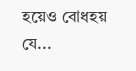হয়েও বোধহয় যে...